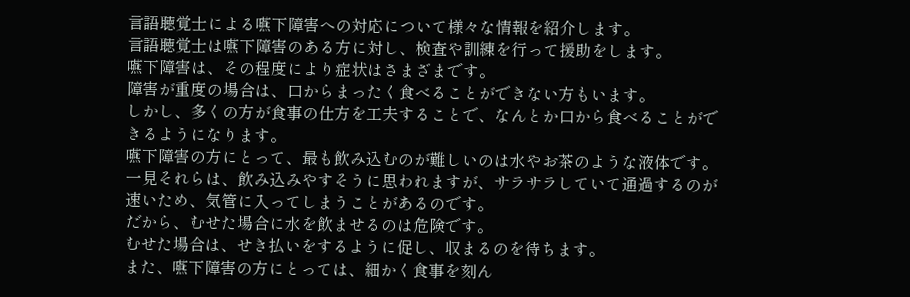言語聴覚士による嚥下障害への対応について様々な情報を紹介します。
言語聴覚士は嚥下障害のある方に対し、検査や訓練を行って援助をします。
嚥下障害は、その程度により症状はさまざまです。
障害が重度の場合は、口からまったく食べることができない方もいます。
しかし、多くの方が食事の仕方を工夫することで、なんとか口から食べることができるようになります。
嚥下障害の方にとって、最も飲み込むのが難しいのは水やお茶のような液体です。
一見それらは、飲み込みやすそうに思われますが、サラサラしていて通過するのが速いため、気管に入ってしまうことがあるのです。
だから、むせた場合に水を飲ませるのは危険です。
むせた場合は、せき払いをするように促し、収まるのを待ちます。
また、嚥下障害の方にとっては、細かく食事を刻ん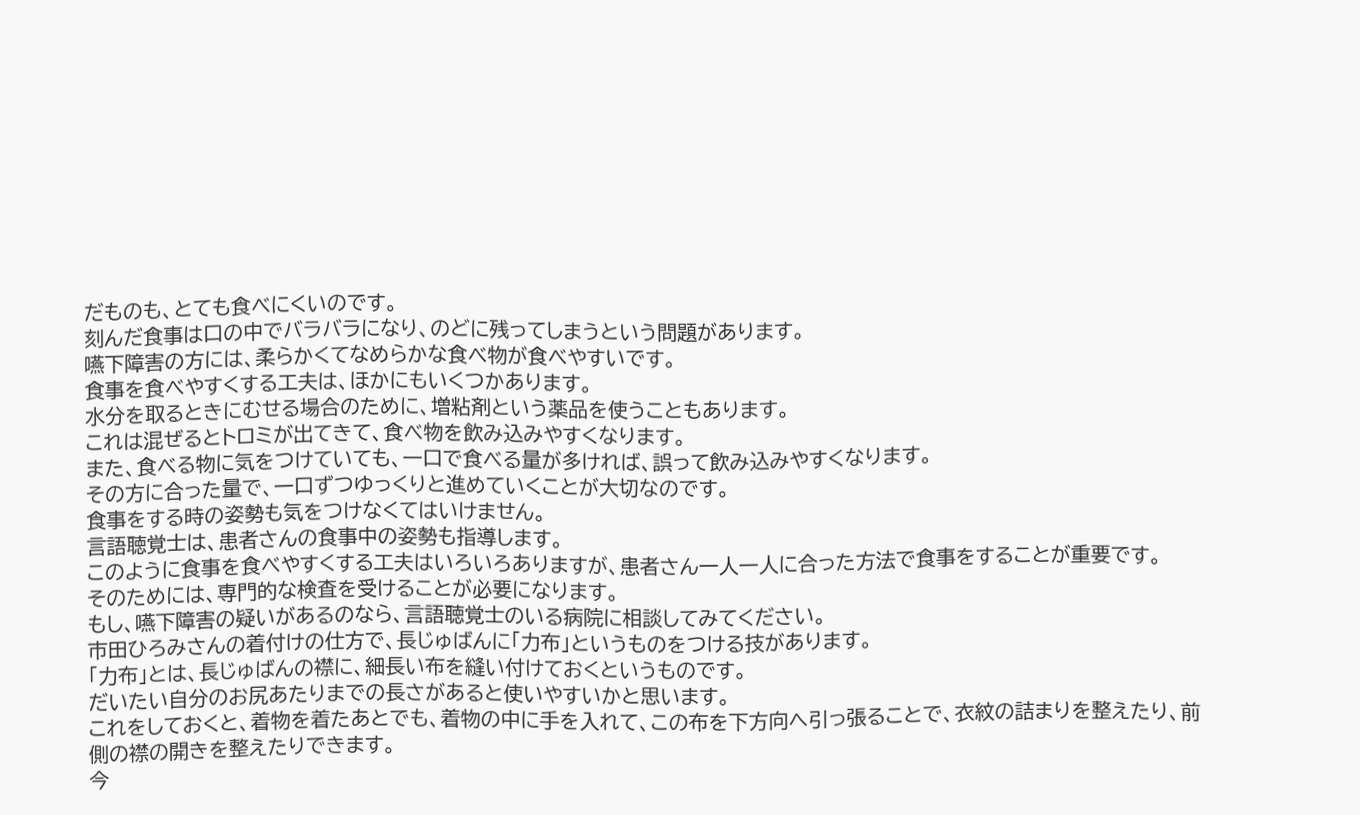だものも、とても食べにくいのです。
刻んだ食事は口の中でバラバラになり、のどに残ってしまうという問題があります。
嚥下障害の方には、柔らかくてなめらかな食べ物が食べやすいです。
食事を食べやすくする工夫は、ほかにもいくつかあります。
水分を取るときにむせる場合のために、増粘剤という薬品を使うこともあります。
これは混ぜるとトロミが出てきて、食べ物を飲み込みやすくなります。
また、食べる物に気をつけていても、一口で食べる量が多ければ、誤って飲み込みやすくなります。
その方に合った量で、一口ずつゆっくりと進めていくことが大切なのです。
食事をする時の姿勢も気をつけなくてはいけません。
言語聴覚士は、患者さんの食事中の姿勢も指導します。
このように食事を食べやすくする工夫はいろいろありますが、患者さん一人一人に合った方法で食事をすることが重要です。
そのためには、専門的な検査を受けることが必要になります。
もし、嚥下障害の疑いがあるのなら、言語聴覚士のいる病院に相談してみてください。
市田ひろみさんの着付けの仕方で、長じゅばんに「力布」というものをつける技があります。
「力布」とは、長じゅばんの襟に、細長い布を縫い付けておくというものです。
だいたい自分のお尻あたりまでの長さがあると使いやすいかと思います。
これをしておくと、着物を着たあとでも、着物の中に手を入れて、この布を下方向へ引っ張ることで、衣紋の詰まりを整えたり、前側の襟の開きを整えたりできます。
今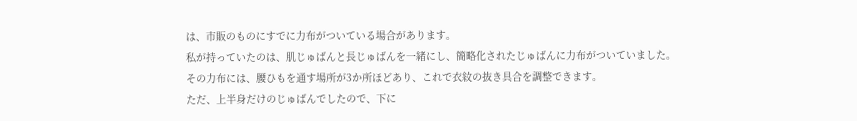は、市販のものにすでに力布がついている場合があります。
私が持っていたのは、肌じゅばんと長じゅばんを一緒にし、簡略化されたじゅばんに力布がついていました。
その力布には、腰ひもを通す場所が3か所ほどあり、これで衣紋の抜き具合を調整できます。
ただ、上半身だけのじゅばんでしたので、下に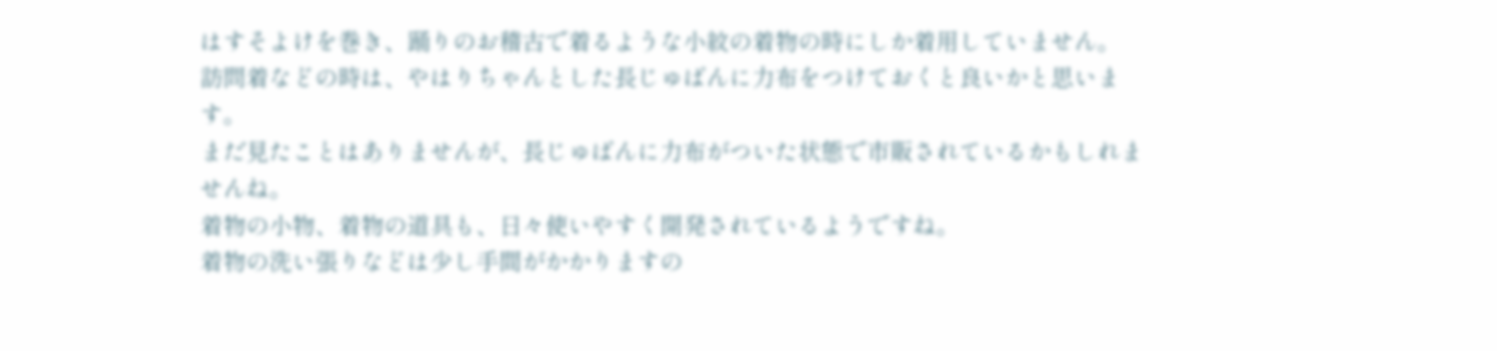はすそよけを巻き、踊りのお稽古で着るような小紋の着物の時にしか着用していません。
訪問着などの時は、やはりちゃんとした長じゅばんに力布をつけておくと良いかと思います。
まだ見たことはありませんが、長じゅばんに力布がついた状態で市販されているかもしれませんね。
着物の小物、着物の道具も、日々使いやすく開発されているようですね。
着物の洗い張りなどは少し手間がかかりますの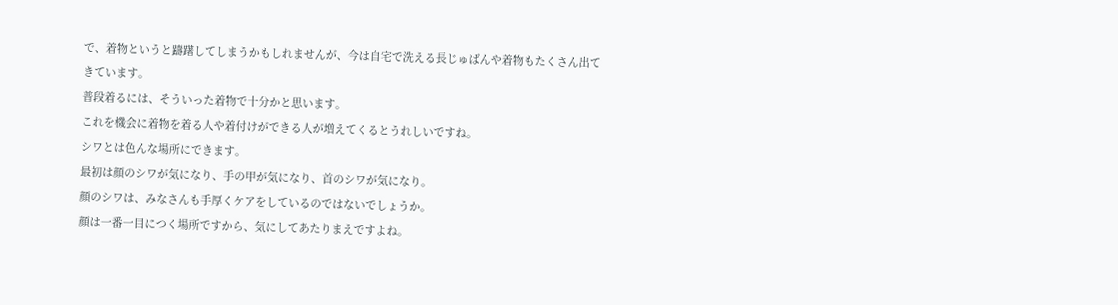で、着物というと躊躇してしまうかもしれませんが、今は自宅で洗える長じゅばんや着物もたくさん出てきています。
普段着るには、そういった着物で十分かと思います。
これを機会に着物を着る人や着付けができる人が増えてくるとうれしいですね。
シワとは色んな場所にできます。
最初は顔のシワが気になり、手の甲が気になり、首のシワが気になり。
顔のシワは、みなさんも手厚くケアをしているのではないでしょうか。
顔は一番一目につく場所ですから、気にしてあたりまえですよね。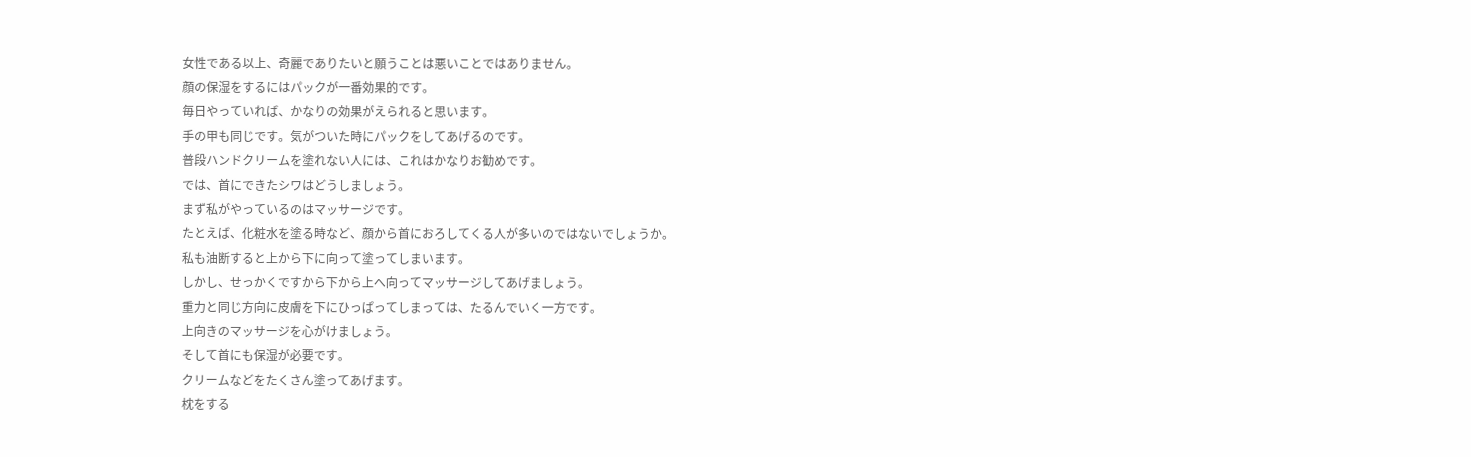女性である以上、奇麗でありたいと願うことは悪いことではありません。
顔の保湿をするにはパックが一番効果的です。
毎日やっていれば、かなりの効果がえられると思います。
手の甲も同じです。気がついた時にパックをしてあげるのです。
普段ハンドクリームを塗れない人には、これはかなりお勧めです。
では、首にできたシワはどうしましょう。
まず私がやっているのはマッサージです。
たとえば、化粧水を塗る時など、顔から首におろしてくる人が多いのではないでしょうか。
私も油断すると上から下に向って塗ってしまいます。
しかし、せっかくですから下から上へ向ってマッサージしてあげましょう。
重力と同じ方向に皮膚を下にひっぱってしまっては、たるんでいく一方です。
上向きのマッサージを心がけましょう。
そして首にも保湿が必要です。
クリームなどをたくさん塗ってあげます。
枕をする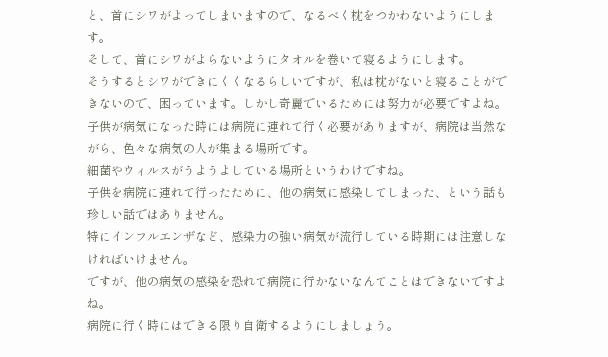と、首にシワがよってしまいますので、なるべく枕をつかわないようにします。
そして、首にシワがよらないようにタオルを巻いて寝るようにします。
そうするとシワができにくくなるらしいですが、私は枕がないと寝ることができないので、困っています。しかし奇麗でいるためには努力が必要ですよね。
子供が病気になった時には病院に連れて行く必要がありますが、病院は当然ながら、色々な病気の人が集まる場所です。
細菌やウィルスがうようよしている場所というわけですね。
子供を病院に連れて行ったために、他の病気に感染してしまった、という話も珍しい話ではありません。
特にインフルエンザなど、感染力の強い病気が流行している時期には注意しなければいけません。
ですが、他の病気の感染を恐れて病院に行かないなんてことはできないですよね。
病院に行く時にはできる限り自衛するようにしましょう。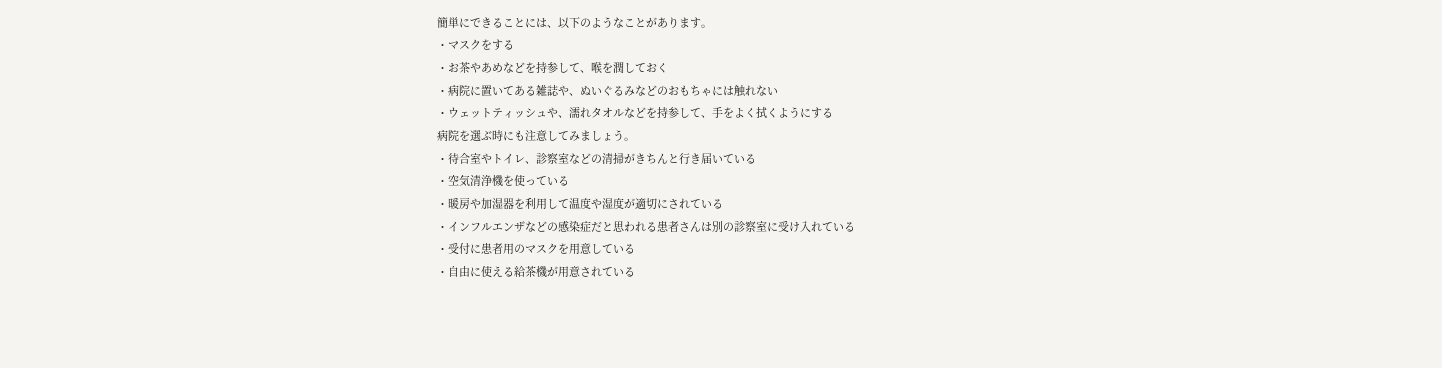簡単にできることには、以下のようなことがあります。
・マスクをする
・お茶やあめなどを持参して、喉を潤しておく
・病院に置いてある雑誌や、ぬいぐるみなどのおもちゃには触れない
・ウェットティッシュや、濡れタオルなどを持参して、手をよく拭くようにする
病院を選ぶ時にも注意してみましょう。
・待合室やトイレ、診察室などの清掃がきちんと行き届いている
・空気清浄機を使っている
・暖房や加湿器を利用して温度や湿度が適切にされている
・インフルエンザなどの感染症だと思われる患者さんは別の診察室に受け入れている
・受付に患者用のマスクを用意している
・自由に使える給茶機が用意されている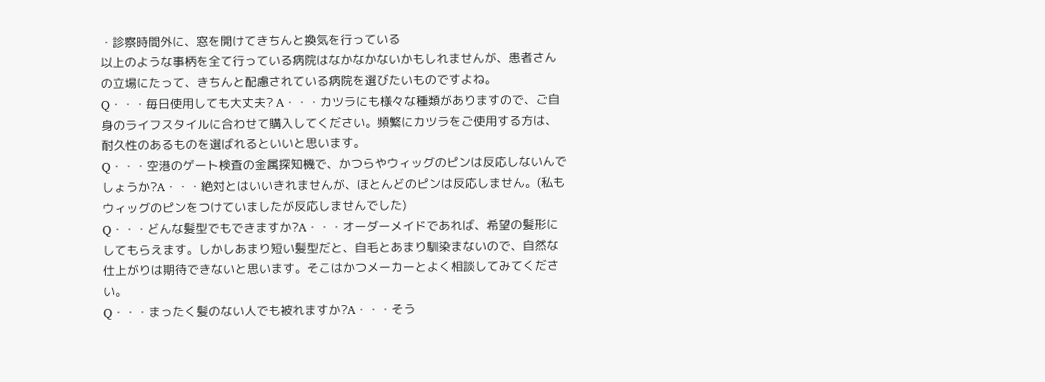・診察時間外に、窓を開けてきちんと換気を行っている
以上のような事柄を全て行っている病院はなかなかないかもしれませんが、患者さんの立場にたって、きちんと配慮されている病院を選びたいものですよね。
Q・・・毎日使用しても大丈夫? A・・・カツラにも様々な種類がありますので、ご自身のライフスタイルに合わせて購入してください。頻繁にカツラをご使用する方は、耐久性のあるものを選ばれるといいと思います。
Q・・・空港のゲート検査の金属探知機で、かつらやウィッグのピンは反応しないんでしょうか?A・・・絶対とはいいきれませんが、ほとんどのピンは反応しません。(私もウィッグのピンをつけていましたが反応しませんでした)
Q・・・どんな髪型でもできますか?A・・・オーダーメイドであれば、希望の髪形にしてもらえます。しかしあまり短い髪型だと、自毛とあまり馴染まないので、自然な仕上がりは期待できないと思います。そこはかつメーカーとよく相談してみてください。
Q・・・まったく髪のない人でも被れますか?A・・・そう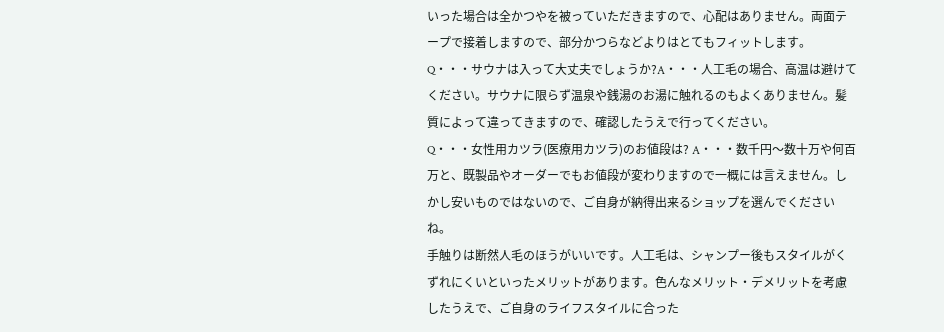いった場合は全かつやを被っていただきますので、心配はありません。両面テープで接着しますので、部分かつらなどよりはとてもフィットします。
Q・・・サウナは入って大丈夫でしょうか?A・・・人工毛の場合、高温は避けてください。サウナに限らず温泉や銭湯のお湯に触れるのもよくありません。髪質によって違ってきますので、確認したうえで行ってください。
Q・・・女性用カツラ(医療用カツラ)のお値段は? A・・・数千円〜数十万や何百万と、既製品やオーダーでもお値段が変わりますので一概には言えません。しかし安いものではないので、ご自身が納得出来るショップを選んでくださいね。
手触りは断然人毛のほうがいいです。人工毛は、シャンプー後もスタイルがくずれにくいといったメリットがあります。色んなメリット・デメリットを考慮したうえで、ご自身のライフスタイルに合った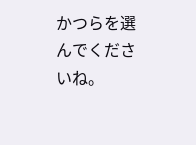かつらを選んでくださいね。